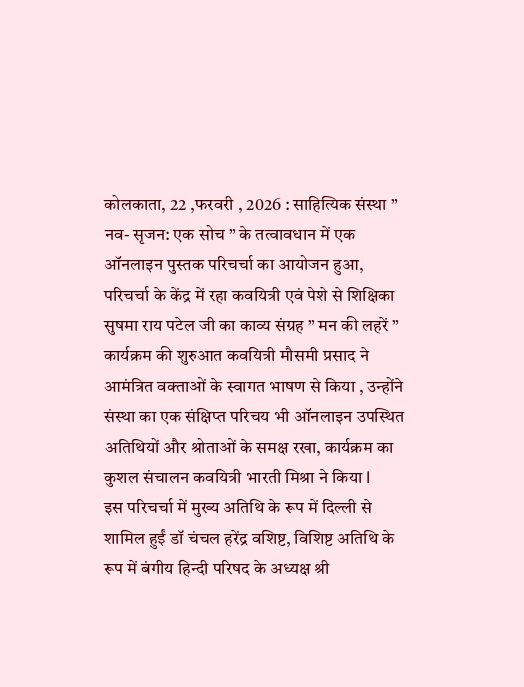कोलकाता, 22 ,फरवरी , 2026 : साहित्यिक संस्था ” नव- सृजन: एक सोच ” के तत्वावधान में एक ऑनलाइन पुस्तक परिचर्चा का आयोजन हुआ, परिचर्चा के केंद्र में रहा कवयित्री एवं पेशे से शिक्षिका सुषमा राय पटेल जी का काव्य संग्रह ” मन की लहरें ”
कार्यक्रम की शुरुआत कवयित्री मौसमी प्रसाद ने आमंत्रित वक्ताओं के स्वागत भाषण से किया , उन्होंने संस्था का एक संक्षिप्त परिचय भी ऑनलाइन उपस्थित अतिथियों और श्रोताओं के समक्ष रखा, कार्यक्रम का कुशल संचालन कवयित्री भारती मिश्रा ने किया l
इस परिचर्चा में मुख्य अतिथि के रूप में दिल्ली से शामिल हुईं डॉ चंचल हरेंद्र वशिष्ट, विशिष्ट अतिथि के रूप में बंगीय हिन्दी परिषद के अध्यक्ष श्री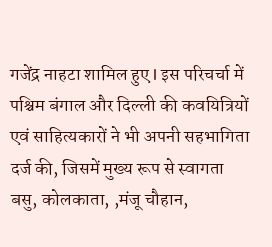गजेंद्र नाहटा शामिल हुए l इस परिचर्चा में पश्चिम बंगाल और दिल्ली की कवयित्रियों एवं साहित्यकारों ने भी अपनी सहभागिता दर्ज की, जिसमें मुख्य रूप से स्वागता बसु, कोलकाता, ,मंजू चौहान,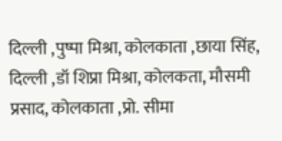दिल्ली ,पुष्पा मिश्रा, कोलकाता ,छाया सिंह, दिल्ली ,डॉ शिप्रा मिश्रा, कोलकता, मौसमी प्रसाद, कोलकाता ,प्रो. सीमा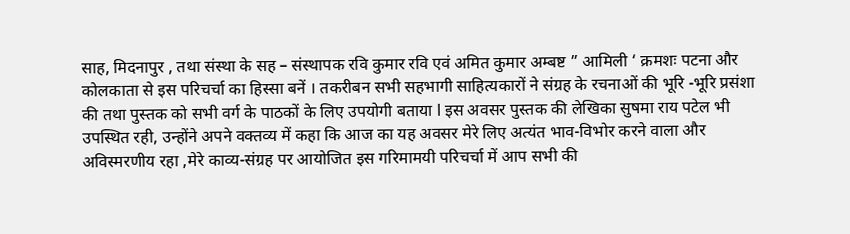साह, मिदनापुर , तथा संस्था के सह – संस्थापक रवि कुमार रवि एवं अमित कुमार अम्बष्ट ” आमिली ‘ क्रमशः पटना और कोलकाता से इस परिचर्चा का हिस्सा बनें । तकरीबन सभी सहभागी साहित्यकारों ने संग्रह के रचनाओं की भूरि -भूरि प्रसंशा की तथा पुस्तक को सभी वर्ग के पाठकों के लिए उपयोगी बताया l इस अवसर पुस्तक की लेखिका सुषमा राय पटेल भी उपस्थित रही, उन्होंने अपने वक्तव्य में कहा कि आज का यह अवसर मेरे लिए अत्यंत भाव-विभोर करने वाला और अविस्मरणीय रहा ,मेरे काव्य-संग्रह पर आयोजित इस गरिमामयी परिचर्चा में आप सभी की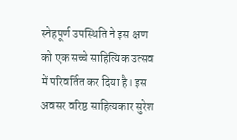स्नेहपूर्ण उपस्थिति ने इस क्षण को एक सच्चे साहित्यिक उत्सव में परिवर्तित कर दिया है। इस अवसर वरिष्ठ साहित्यकार सुरेश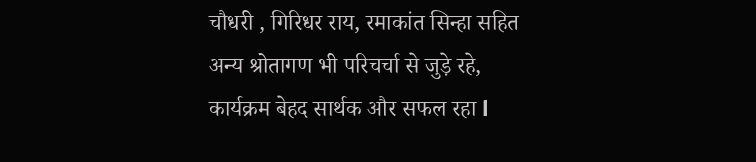चौधरी , गिरिधर राय, रमाकांत सिन्हा सहित अन्य श्रोतागण भी परिचर्चा से जुड़े रहे, कार्यक्रम बेहद सार्थक और सफल रहा l